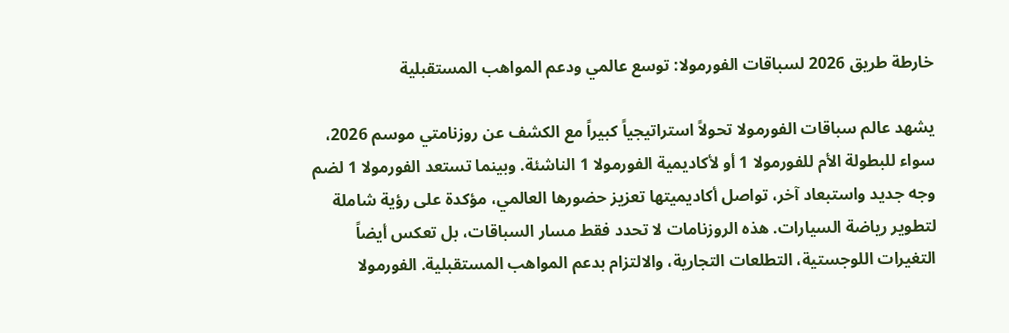خارطة طريق 2026 لسباقات الفورمولا: توسع عالمي ودعم المواهب المستقبلية

يشهد عالم سباقات الفورمولا تحولاً استراتيجياً كبيراً مع الكشف عن روزنامتي موسم 2026، سواء للبطولة الأم للفورمولا 1 أو لأكاديمية الفورمولا 1 الناشئة. وبينما تستعد الفورمولا 1 لضم وجه جديد واستبعاد آخر، تواصل أكاديميتها تعزيز حضورها العالمي، مؤكدة على رؤية شاملة لتطوير رياضة السيارات. هذه الروزنامات لا تحدد فقط مسار السباقات، بل تعكس أيضاً التغيرات اللوجستية، التطلعات التجارية، والالتزام بدعم المواهب المستقبلية. الفورمولا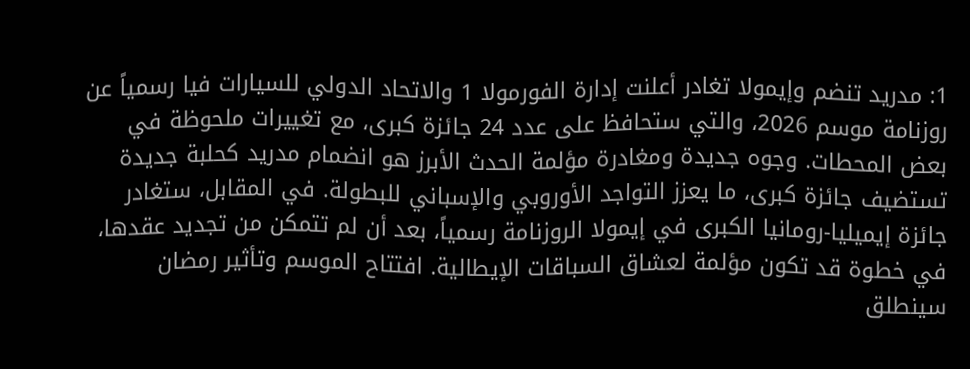1: مدريد تنضم وإيمولا تغادر أعلنت إدارة الفورمولا 1 والاتحاد الدولي للسيارات فيا رسمياً عن روزنامة موسم 2026، والتي ستحافظ على عدد 24 جائزة كبرى، مع تغييرات ملحوظة في بعض المحطات. وجوه جديدة ومغادرة مؤلمة الحدث الأبرز هو انضمام مدريد كحلبة جديدة تستضيف جائزة كبرى، ما يعزز التواجد الأوروبي والإسباني للبطولة. في المقابل، ستغادر جائزة إيميليا-رومانيا الكبرى في إيمولا الروزنامة رسمياً، بعد أن لم تتمكن من تجديد عقدها، في خطوة قد تكون مؤلمة لعشاق السباقات الإيطالية. افتتاح الموسم وتأثير رمضان  سينطلق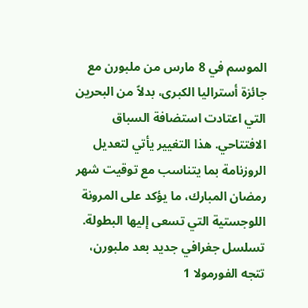الموسم في 8 مارس من ملبورن مع جائزة أستراليا الكبرى، بدلاً من البحرين التي اعتادت استضافة السباق الافتتاحي. هذا التغيير يأتي لتعديل الروزنامة بما يتناسب مع توقيت شهر رمضان المبارك، ما يؤكد على المرونة اللوجستية التي تسعى إليها البطولة. تسلسل جغرافي جديد بعد ملبورن، تتجه الفورمولا 1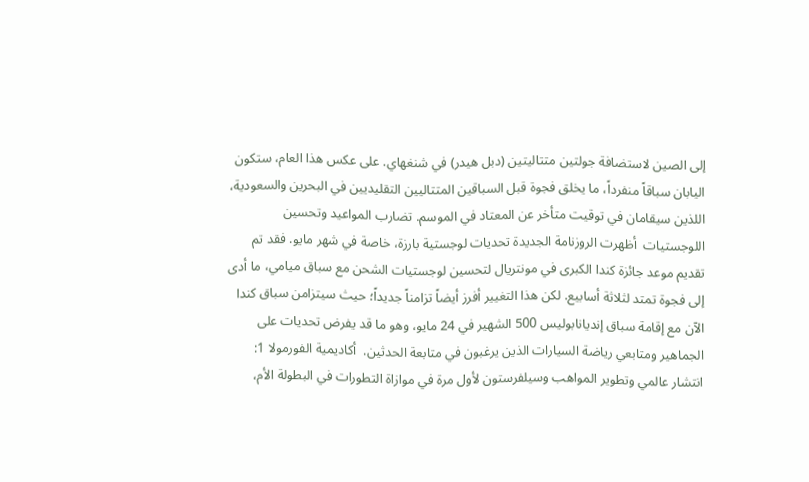إلى الصين لاستضافة جولتين متتاليتين (دبل هيدر) في شنغهاي. على عكس هذا العام، ستكون اليابان سباقاً منفرداً، ما يخلق فجوة قبل السباقين المتتاليين التقليديين في البحرين والسعودية، اللذين سيقامان في توقيت متأخر عن المعتاد في الموسم. تضارب المواعيد وتحسين اللوجستيات  أظهرت الروزنامة الجديدة تحديات لوجستية بارزة، خاصة في شهر مايو. فقد تم تقديم موعد جائزة كندا الكبرى في مونتريال لتحسين لوجستيات الشحن مع سباق ميامي، ما أدى إلى فجوة تمتد لثلاثة أسابيع. لكن هذا التغيير أفرز أيضاً تزامناً جديداً؛ حيث سيتزامن سباق كندا الآن مع إقامة سباق إنديانابوليس 500 الشهير في 24 مايو، وهو ما قد يفرض تحديات على الجماهير ومتابعي رياضة السيارات الذين يرغبون في متابعة الحدثين.  أكاديمية الفورمولا 1: انتشار عالمي وتطوير المواهب وسيلفرستون لأول مرة في موازاة التطورات في البطولة الأم،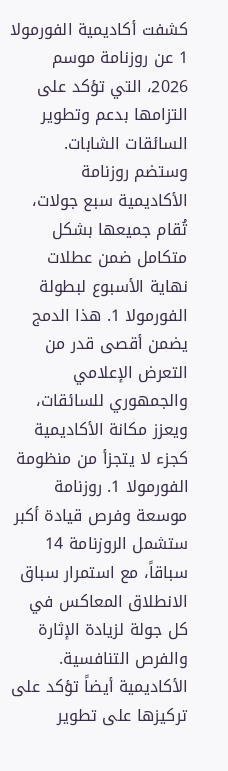كشفت أكاديمية الفورمولا 1 عن روزنامة موسم 2026، التي تؤكد على التزامها بدعم وتطوير السائقات الشابات. وستضم روزنامة الأكاديمية سبع جولات، تُقام جميعها بشكل متكامل ضمن عطلات نهاية الأسبوع لبطولة الفورمولا 1. هذا الدمج يضمن أقصى قدر من التعرض الإعلامي والجمهوري للسائقات، ويعزز مكانة الأكاديمية كجزء لا يتجزأ من منظومة الفورمولا 1. روزنامة موسعة وفرص قيادة أكبر  ستشمل الروزنامة 14 سباقاً، مع استمرار سباق الانطلاق المعاكس في كل جولة لزيادة الإثارة والفرص التنافسية. الأكاديمية أيضاً تؤكد على تركيزها على تطوير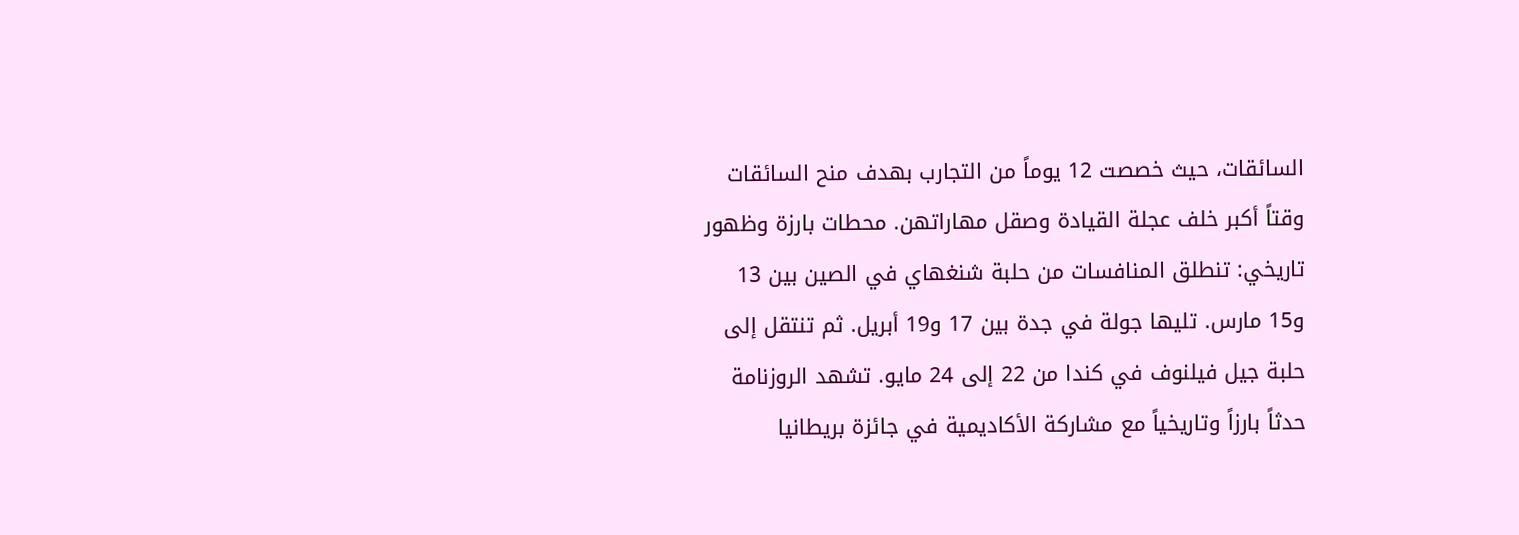السائقات، حيث خصصت 12 يوماً من التجارب بهدف منح السائقات وقتاً أكبر خلف عجلة القيادة وصقل مهاراتهن. محطات بارزة وظهور تاريخي: تنطلق المنافسات من حلبة شنغهاي في الصين بين 13 و15 مارس. تليها جولة في جدة بين 17 و19 أبريل. ثم تنتقل إلى حلبة جيل فيلنوف في كندا من 22 إلى 24 مايو. تشهد الروزنامة حدثاً بارزاً وتاريخياً مع مشاركة الأكاديمية في جائزة بريطانيا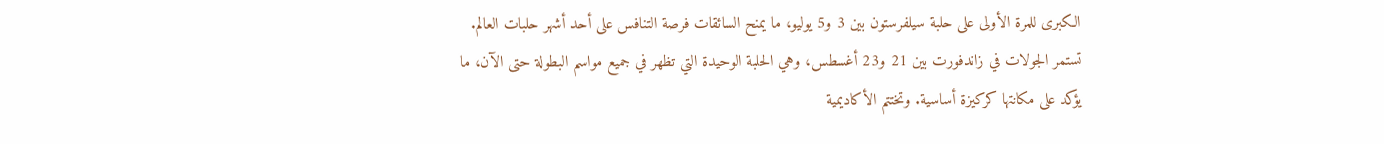الكبرى للمرة الأولى على حلبة سيلفرستون بين 3 و5 يوليو، ما يمنح السائقات فرصة التنافس على أحد أشهر حلبات العالم. تستمر الجولات في زاندفورت بين 21 و23 أغسطس، وهي الحلبة الوحيدة التي تظهر في جميع مواسم البطولة حتى الآن، ما يؤكد على مكانتها كركيزة أساسية. وتختتم الأكاديمية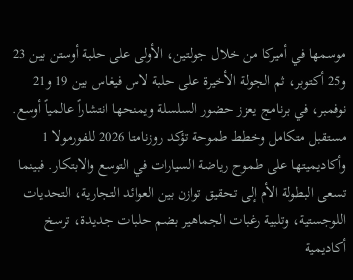موسمها في أميركا من خلال جولتين، الأولى على حلبة أوستن بين 23 و25 أكتوبر، ثم الجولة الأخيرة على حلبة لاس فيغاس بين 19 و21 نوفمبر، في برنامج يعزز حضور السلسلة ويمنحها انتشاراً عالمياً أوسع. مستقبل متكامل وخطط طموحة تؤكد روزنامتا 2026 للفورمولا 1 وأكاديميتها على طموح رياضة السيارات في التوسع والابتكار. فبينما تسعى البطولة الأم إلى تحقيق توازن بين العوائد التجارية، التحديات اللوجستية، وتلبية رغبات الجماهير بضم حلبات جديدة، ترسخ أكاديمية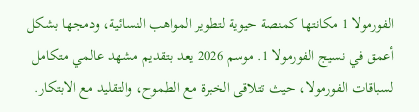الفورمولا 1 مكانتها كمنصة حيوية لتطوير المواهب النسائية، ودمجها بشكل أعمق في نسيج الفورمولا 1. موسم 2026 يعد بتقديم مشهد عالمي متكامل لسباقات الفورمولا، حيث تتلاقى الخبرة مع الطموح، والتقليد مع الابتكار.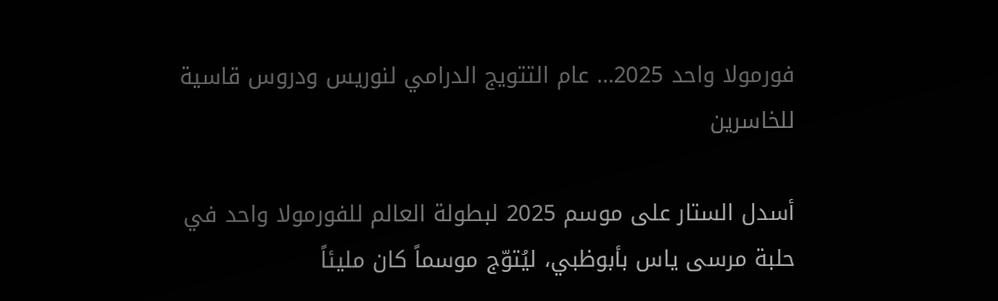فورمولا واحد 2025… عام التتويج الدرامي لنوريس ودروس قاسية للخاسرين

أسدل الستار على موسم 2025 لبطولة العالم للفورمولا واحد في حلبة مرسى ياس بأبوظبي، ليُتوّج موسماً كان مليئاً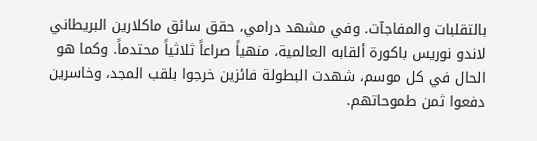بالتقلبات والمفاجآت. وفي مشهد درامي، حقق سائق ماكلارين البريطاني لاندو نوريس باكورة ألقابه العالمية، منهياً صراعاً ثلاثياً محتدماً. وكما هو الحال في كل موسم، شهدت البطولة فائزين خرجوا بلقب المجد، وخاسرين دفعوا ثمن طموحاتهم.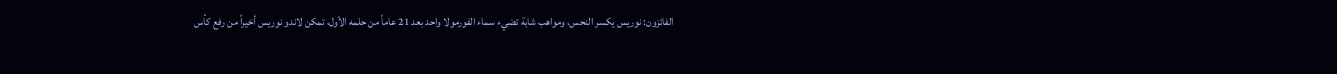الفائزون: نوريس يكسر النحس، ومواهب شابة تضيء سماء الفورمولا واحد بعد 21 عاماً من حلمه الأول، تمكن لاندو نوريس أخيراً من رفع كأس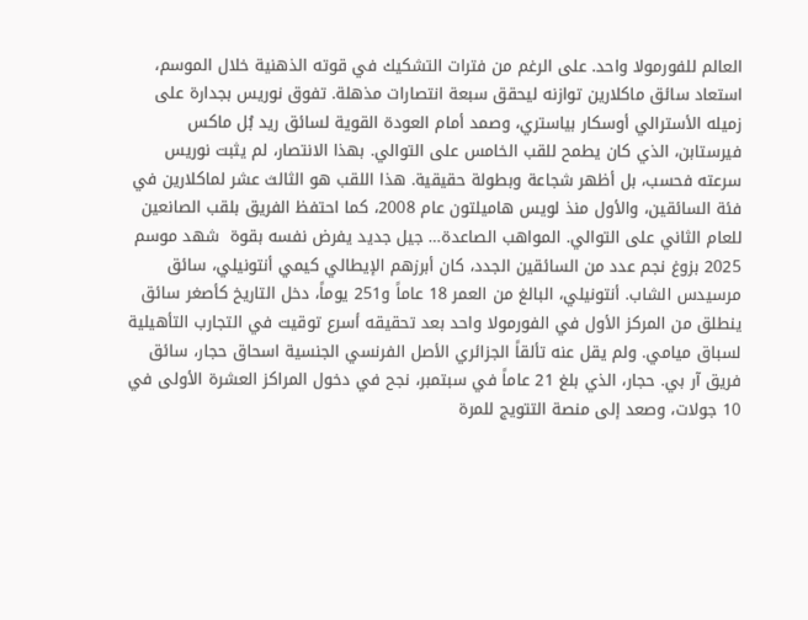العالم للفورمولا واحد. على الرغم من فترات التشكيك في قوته الذهنية خلال الموسم، استعاد سائق ماكلارين توازنه ليحقق سبعة انتصارات مذهلة. تفوق نوريس بجدارة على زميله الأسترالي أوسكار بياستري، وصمد أمام العودة القوية لسائق ريد بُل ماكس فيرستابن، الذي كان يطمح للقب الخامس على التوالي. بهذا الانتصار، لم يثبت نوريس سرعته فحسب، بل أظهر شجاعة وبطولة حقيقية. هذا اللقب هو الثالث عشر لماكلارين في فئة السائقين، والأول منذ لويس هاميلتون عام 2008، كما احتفظ الفريق بلقب الصانعين للعام الثاني على التوالي. المواهب الصاعدة… جيل جديد يفرض نفسه بقوة  شهد موسم 2025 بزوغ نجم عدد من السائقين الجدد، كان أبرزهم الإيطالي كيمي أنتونيلي، سائق مرسيدس الشاب. أنتونيلي، البالغ من العمر 18 عاماً و251 يوماً، دخل التاريخ كأصغر سائق ينطلق من المركز الأول في الفورمولا واحد بعد تحقيقه أسرع توقيت في التجارب التأهيلية لسباق ميامي. ولم يقل عنه تألقاً الجزائري الأصل الفرنسي الجنسية اسحاق حجار، سائق فريق آر بي. حجار، الذي بلغ 21 عاماً في سبتمبر، نجح في دخول المراكز العشرة الأولى في 10 جولات، وصعد إلى منصة التتويج للمرة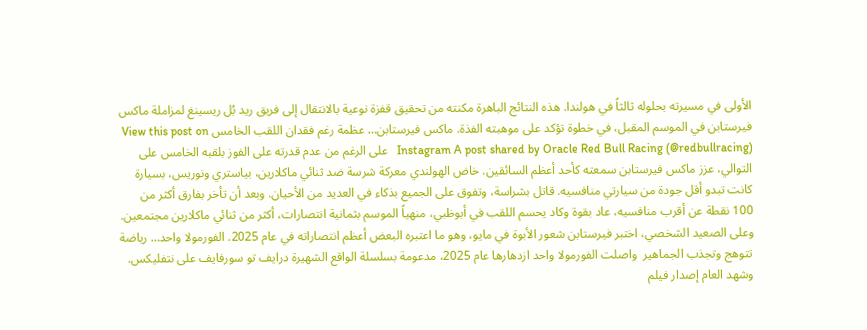الأولى في مسيرته بحلوله ثالثاً في هولندا. هذه النتائج الباهرة مكنته من تحقيق قفزة نوعية بالانتقال إلى فريق ريد بُل ريسينغ لمزاملة ماكس فيرستابن في الموسم المقبل، في خطوة تؤكد على موهبته الفذة. ماكس فيرستابن… عظمة رغم فقدان اللقب الخامس View this post on Instagram A post shared by Oracle Red Bull Racing (@redbullracing)   على الرغم من عدم قدرته على الفوز بلقبه الخامس على التوالي، عزز ماكس فيرستابن سمعته كأحد أعظم السائقين. خاض الهولندي معركة شرسة ضد ثنائي ماكلارين، بياستري ونوريس، بسيارة كانت تبدو أقل جودة من سيارتي منافسيه. قاتل بشراسة، وتفوق على الجميع بذكاء في العديد من الأحيان. وبعد أن تأخر بفارق أكثر من 100 نقطة عن أقرب منافسيه، عاد بقوة وكاد يحسم اللقب في أبوظبي، منهياً الموسم بثمانية انتصارات، أكثر من ثنائي ماكلارين مجتمعين. وعلى الصعيد الشخصي، اختبر فيرستابن شعور الأبوة في مايو، وهو ما اعتبره البعض أعظم انتصاراته في عام 2025. الفورمولا واحد… رياضة تتوهج وتجذب الجماهير  واصلت الفورمولا واحد ازدهارها عام 2025، مدعومة بسلسلة الواقع الشهيرة درايف تو سورفايف على نتفليكس. وشهد العام إصدار فيلم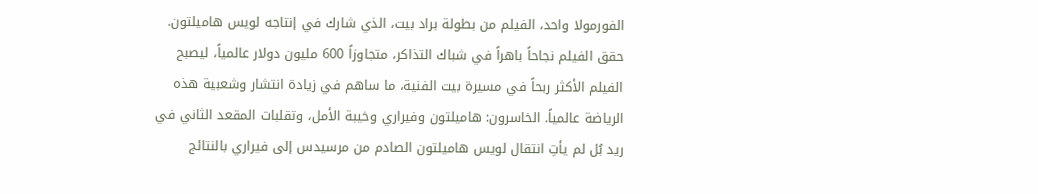الفورمولا واحد، الفيلم من بطولة براد بيت، الذي شارك في إنتاجه لويس هاميلتون. حقق الفيلم نجاحاً باهراً في شباك التذاكر، متجاوزاً 600 مليون دولار عالمياً، ليصبح الفيلم الأكثر ربحاً في مسيرة بيت الفنية، ما ساهم في زيادة انتشار وشعبية هذه الرياضة عالمياً. الخاسرون: هاميلتون وفيراري وخيبة الأمل، وتقلبات المقعد الثاني في ريد بُل لم يأتِ انتقال لويس هاميلتون الصادم من مرسيدس إلى فيراري بالنتائج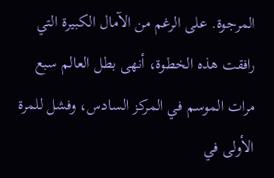المرجوة. على الرغم من الآمال الكبيرة التي رافقت هذه الخطوة، أنهى بطل العالم سبع مرات الموسم في المركز السادس، وفشل للمرة الأولى في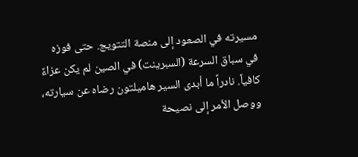مسيرته في الصعود إلى منصة التتويج. حتى فوزه في سباق السرعة (السبرينت) في الصين لم يكن عزاءً كافياً. نادراً ما أبدى السير هاميلتون رضاه عن سيارته، ووصل الأمر إلى نصيحة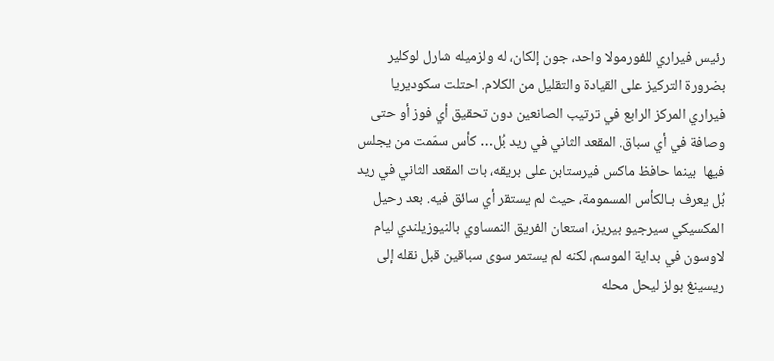رئيس فيراري للفورمولا واحد، جون إلكان، له ولزميله شارل لوكلير بضرورة التركيز على القيادة والتقليل من الكلام. احتلت سكوديريا فيراري المركز الرابع في ترتيب الصانعين دون تحقيق أي فوز أو حتى وصافة في أي سباق. المقعد الثاني في ريد بُل… كأس سمّمت من يجلس فيها  بينما حافظ ماكس فيرستابن على بريقه، بات المقعد الثاني في ريد بُل يعرف بـالكأس المسمومة، حيث لم يستقر أي سائق فيه. بعد رحيل المكسيكي سيرجيو بيريز، استعان الفريق النمساوي بالنيوزيلندي ليام لاوسون في بداية الموسم، لكنه لم يستمر سوى سباقين قبل نقله إلى ريسينغ بولز ليحل محله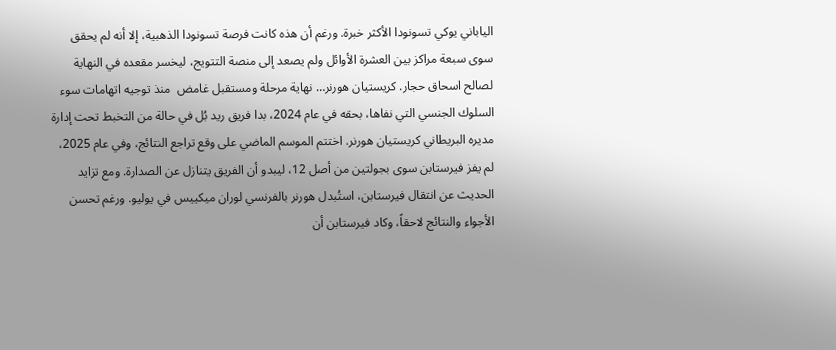الياباني يوكي تسونودا الأكثر خبرة. ورغم أن هذه كانت فرصة تسونودا الذهبية، إلا أنه لم يحقق سوى سبعة مراكز بين العشرة الأوائل ولم يصعد إلى منصة التتويج، ليخسر مقعده في النهاية لصالح اسحاق حجار. كريستيان هورنر… نهاية مرحلة ومستقبل غامض  منذ توجيه اتهامات سوء السلوك الجنسي التي نفاها، بحقه في عام 2024، بدا فريق ريد بُل في حالة من التخبط تحت إدارة مديره البريطاني كريستيان هورنر. اختتم الموسم الماضي على وقع تراجع النتائج، وفي عام 2025، لم يفز فيرستابن سوى بجولتين من أصل 12، ليبدو أن الفريق يتنازل عن الصدارة. ومع تزايد الحديث عن انتقال فيرستابن، استُبدل هورنر بالفرنسي لوران ميكييس في يوليو. ورغم تحسن الأجواء والنتائج لاحقاً، وكاد فيرستابن أن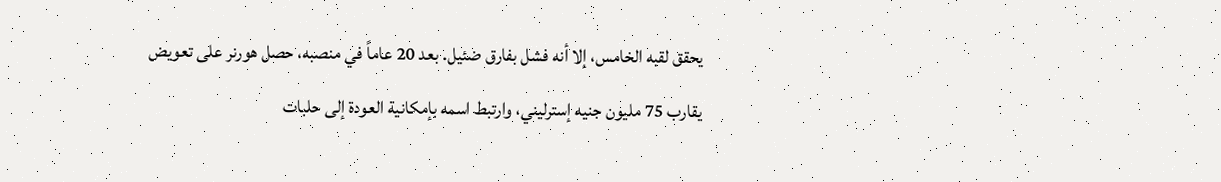يحقق لقبه الخامس، إلا أنه فشل بفارق ضئيل. بعد 20 عاماً في منصبه، حصل هورنر على تعويض يقارب 75 مليون جنيه إسترليني، وارتبط اسمه بإمكانية العودة إلى حلبات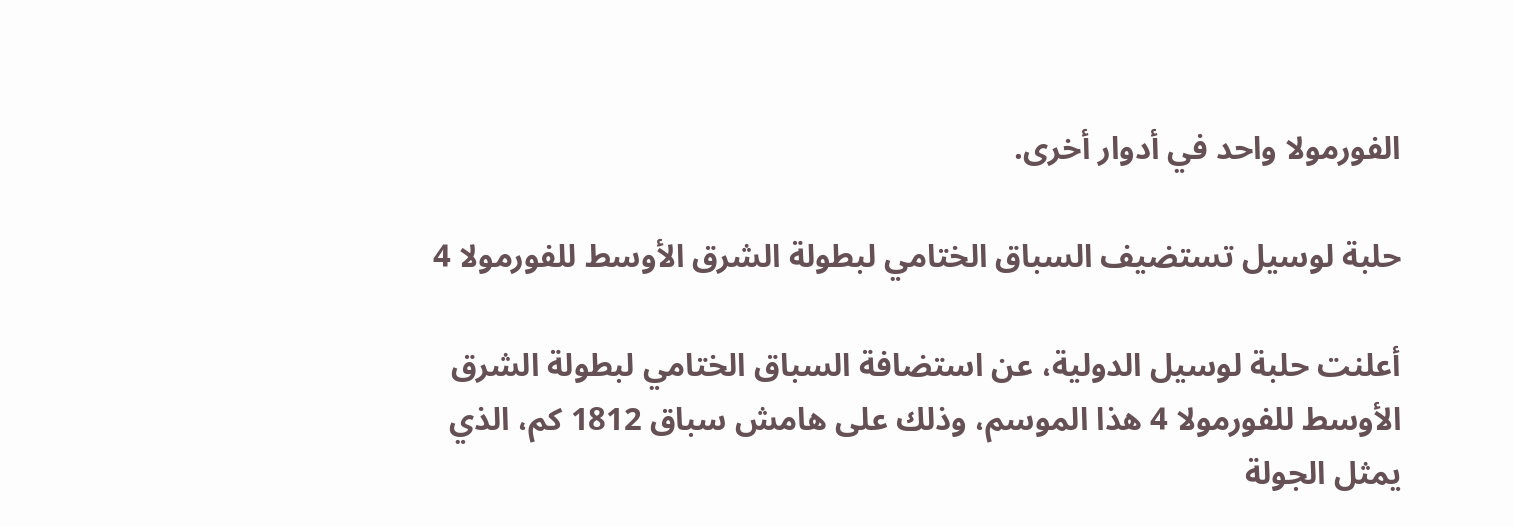الفورمولا واحد في أدوار أخرى.

حلبة لوسيل تستضيف السباق الختامي لبطولة الشرق الأوسط للفورمولا 4

أعلنت حلبة لوسيل الدولية، عن استضافة السباق الختامي لبطولة الشرق الأوسط للفورمولا 4 هذا الموسم، وذلك على هامش سباق 1812 كم، الذي يمثل الجولة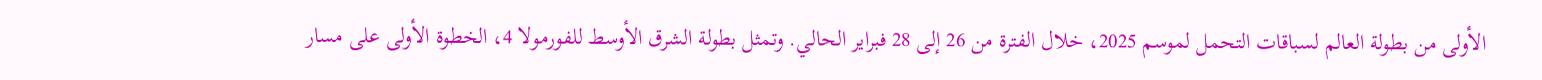الأولى من بطولة العالم لسباقات التحمل لموسم 2025، خلال الفترة من 26 إلى 28 فبراير الحالي. وتمثل بطولة الشرق الأوسط للفورمولا 4، الخطوة الأولى على مسار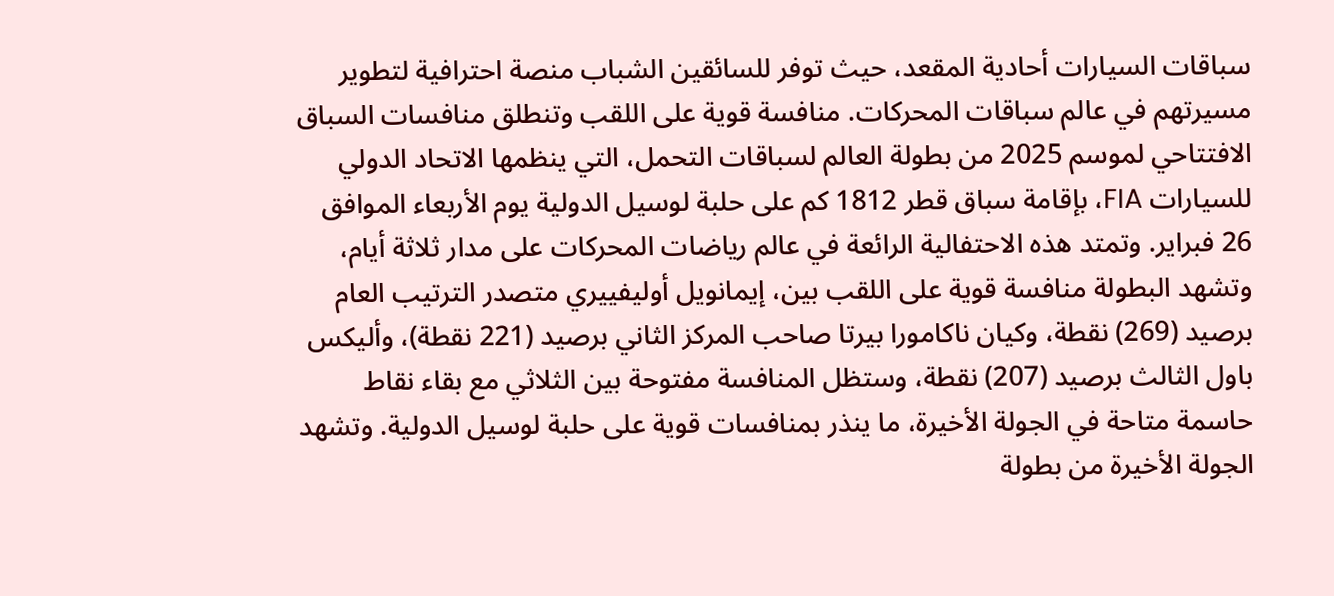سباقات السيارات أحادية المقعد، حيث توفر للسائقين الشباب منصة احترافية لتطوير مسيرتهم في عالم سباقات المحركات. منافسة قوية على اللقب وتنطلق منافسات السباق الافتتاحي لموسم 2025 من بطولة العالم لسباقات التحمل، التي ينظمها الاتحاد الدولي للسيارات FIA، بإقامة سباق قطر 1812 كم على حلبة لوسيل الدولية يوم الأربعاء الموافق 26 فبراير. وتمتد هذه الاحتفالية الرائعة في عالم رياضات المحركات على مدار ثلاثة أيام، وتشهد البطولة منافسة قوية على اللقب بين، إيمانويل أوليفييري متصدر الترتيب العام برصيد (269) نقطة، وكيان ناكامورا بيرتا صاحب المركز الثاني برصيد (221 نقطة)، وأليكس باول الثالث برصيد (207) نقطة، وستظل المنافسة مفتوحة بين الثلاثي مع بقاء نقاط حاسمة متاحة في الجولة الأخيرة، ما ينذر بمنافسات قوية على حلبة لوسيل الدولية. وتشهد الجولة الأخيرة من بطولة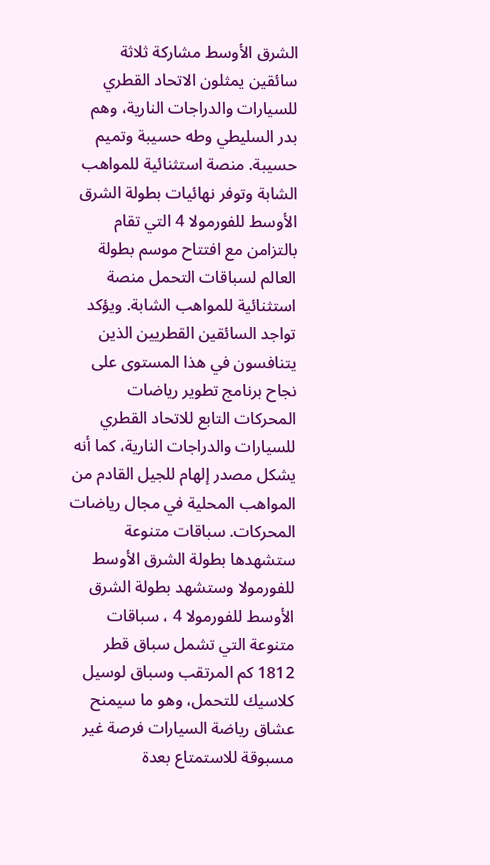الشرق الأوسط مشاركة ثلاثة سائقين يمثلون الاتحاد القطري للسيارات والدراجات النارية، وهم بدر السليطي وطه حسيبة وتميم حسيبة. منصة استثنائية للمواهب الشابة وتوفر نهائيات بطولة الشرق الأوسط للفورمولا 4 التي تقام بالتزامن مع افتتاح موسم بطولة العالم لسباقات التحمل منصة استثنائية للمواهب الشابة. ويؤكد تواجد السائقين القطريين الذين يتنافسون في هذا المستوى على نجاح برنامج تطوير رياضات المحركات التابع للاتحاد القطري للسيارات والدراجات النارية، كما أنه يشكل مصدر إلهام للجيل القادم من المواهب المحلية في مجال رياضات المحركات. سباقات متنوعة ستشهدها بطولة الشرق الأوسط للفورمولا وستشهد بطولة الشرق الأوسط للفورمولا 4 ، سباقات متنوعة التي تشمل سباق قطر 1812 كم المرتقب وسباق لوسيل كلاسيك للتحمل، وهو ما سيمنح عشاق رياضة السيارات فرصة غير مسبوقة للاستمتاع بعدة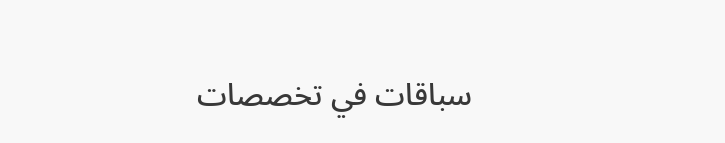سباقات في تخصصات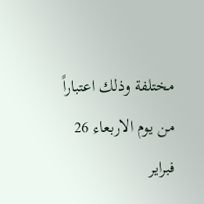مختلفة وذلك اعتباراً من يوم الاربعاء 26 فبراير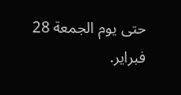حتى يوم الجمعة 28 فبراير.